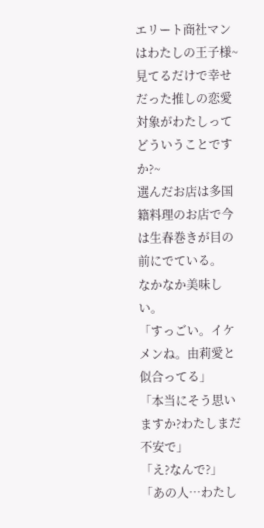エリート商社マンはわたしの王子様~見てるだけで幸せだった推しの恋愛対象がわたしってどういうことですか?~
選んだお店は多国籍料理のお店で今は生春巻きが目の前にでている。
なかなか美味しい。
「すっごい。イケメンね。由莉愛と似合ってる」
「本当にそう思いますか?わたしまだ不安で」
「え?なんで?」
「あの人…わたし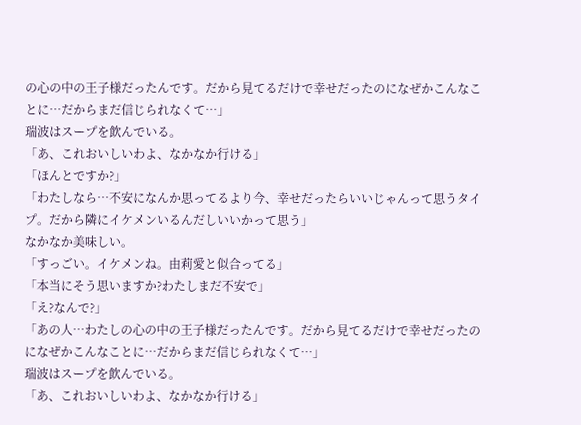の心の中の王子様だったんです。だから見てるだけで幸せだったのになぜかこんなことに…だからまだ信じられなくて…」
瑞波はスープを飲んでいる。
「あ、これおいしいわよ、なかなか行ける」
「ほんとですか?」
「わたしなら…不安になんか思ってるより今、幸せだったらいいじゃんって思うタイプ。だから隣にイケメンいるんだしいいかって思う」
なかなか美味しい。
「すっごい。イケメンね。由莉愛と似合ってる」
「本当にそう思いますか?わたしまだ不安で」
「え?なんで?」
「あの人…わたしの心の中の王子様だったんです。だから見てるだけで幸せだったのになぜかこんなことに…だからまだ信じられなくて…」
瑞波はスープを飲んでいる。
「あ、これおいしいわよ、なかなか行ける」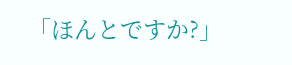「ほんとですか?」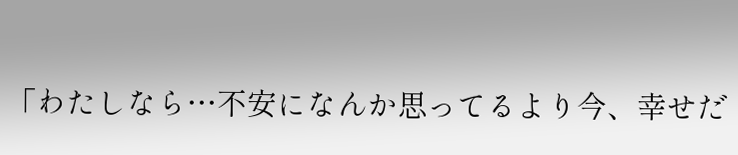「わたしなら…不安になんか思ってるより今、幸せだ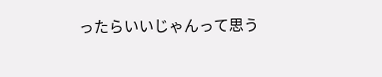ったらいいじゃんって思う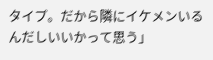タイプ。だから隣にイケメンいるんだしいいかって思う」